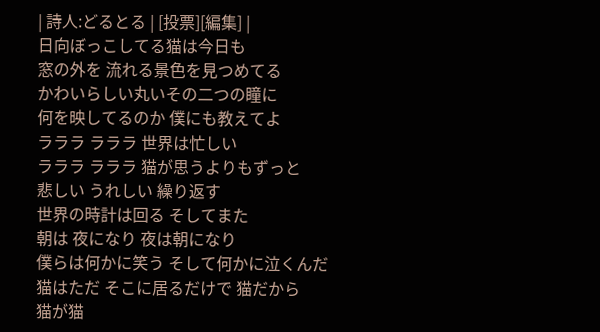| 詩人:どるとる | [投票][編集] |
日向ぼっこしてる猫は今日も
窓の外を 流れる景色を見つめてる
かわいらしい丸いその二つの瞳に
何を映してるのか 僕にも教えてよ
ラララ ラララ 世界は忙しい
ラララ ラララ 猫が思うよりもずっと
悲しい うれしい 繰り返す
世界の時計は回る そしてまた
朝は 夜になり 夜は朝になり
僕らは何かに笑う そして何かに泣くんだ
猫はただ そこに居るだけで 猫だから
猫が猫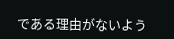である理由がないよう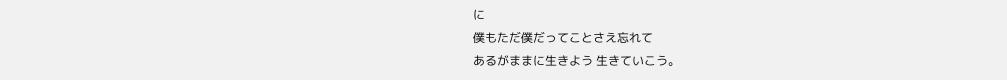に
僕もただ僕だってことさえ忘れて
あるがままに生きよう 生きていこう。